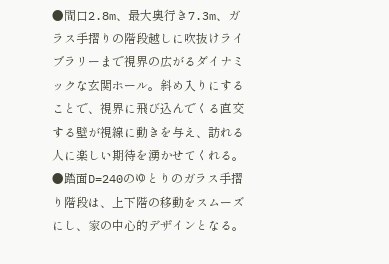●間口2.8m、最大奥行き7.3m、ガラス手摺りの階段越しに吹抜けライブラリーまで視界の広がるダイナミックな玄関ホール。斜め入りにすることで、視界に飛び込んでくる直交する壁が視線に動きを与え、訪れる人に楽しい期待を湧かせてくれる。
●踏面D=240のゆとりのガラス手摺り階段は、上下階の移動をスムーズにし、家の中心的デザインとなる。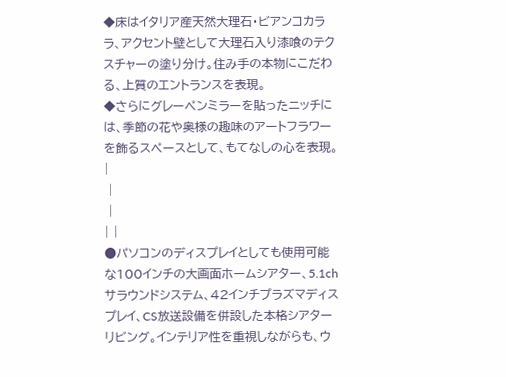◆床はイタリア産天然大理石・ビアンコカララ、アクセント壁として大理石入り漆喰のテクスチャーの塗り分け。住み手の本物にこだわる、上質のエントランスを表現。
◆さらにグレーペンミラーを貼ったニッチには、季節の花や奥様の趣味のアートフラワーを飾るスペースとして、もてなしの心を表現。 |
 |
 |
| |
●パソコンのディスプレイとしても使用可能な100インチの大画面ホームシアター、5.1chサラウンドシステム、42インチプラズマディスプレイ、CS放送設備を併設した本格シアターリビング。インテリア性を重視しながらも、ウ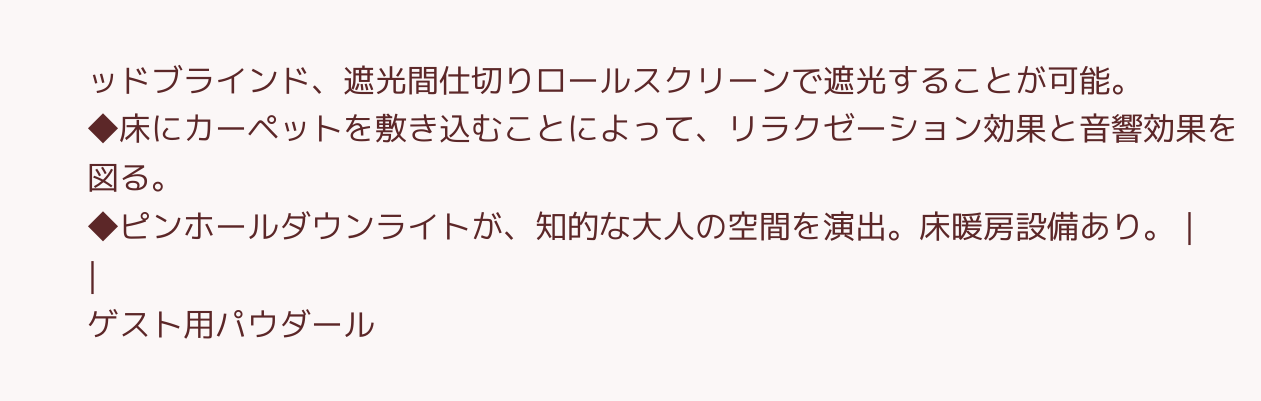ッドブラインド、遮光間仕切りロールスクリーンで遮光することが可能。
◆床にカーペットを敷き込むことによって、リラクゼーション効果と音響効果を図る。
◆ピンホールダウンライトが、知的な大人の空間を演出。床暖房設備あり。 |
|
ゲスト用パウダール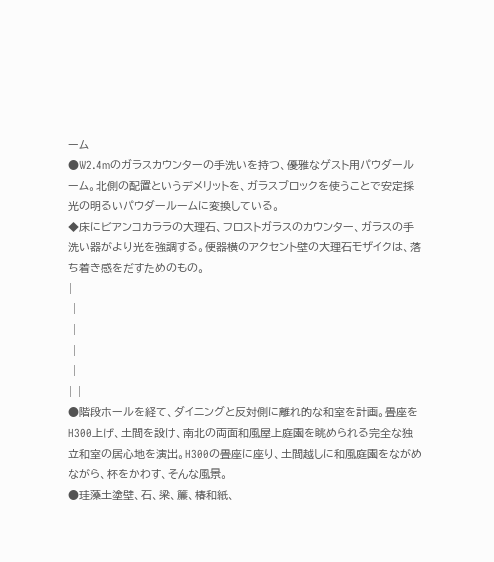ーム
●W2.4mのガラスカウンターの手洗いを持つ、優雅なゲスト用パウダールーム。北側の配置というデメリットを、ガラスブロックを使うことで安定採光の明るいパウダールームに変換している。
◆床にビアンコカララの大理石、フロストガラスのカウンター、ガラスの手洗い器がより光を強調する。便器横のアクセント壁の大理石モザイクは、落ち着き感をだすためのもの。
|
 |
 |
 |
 |
| |
●階段ホールを経て、ダイニングと反対側に離れ的な和室を計画。畳座をH300上げ、土間を設け、南北の両面和風屋上庭園を眺められる完全な独立和室の居心地を演出。H300の畳座に座り、土間越しに和風庭園をながめながら、杯をかわす、そんな風景。
●珪藻土塗壁、石、梁、簾、椿和紙、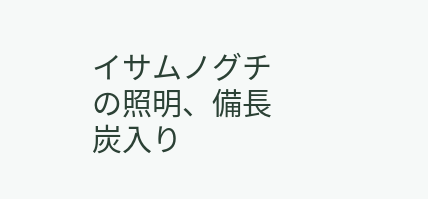イサムノグチの照明、備長炭入り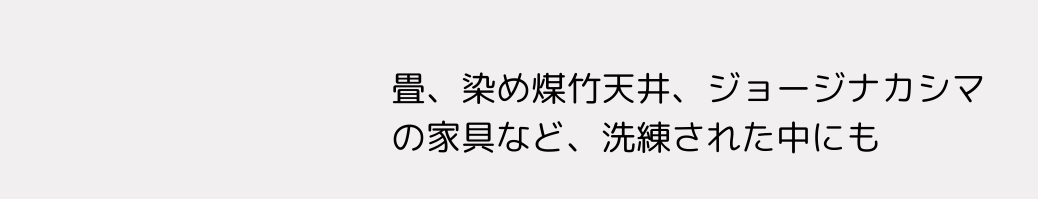畳、染め煤竹天井、ジョージナカシマの家具など、洗練された中にも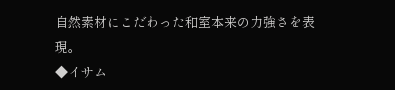自然素材にこだわった和室本来の力強さを表現。
◆イサム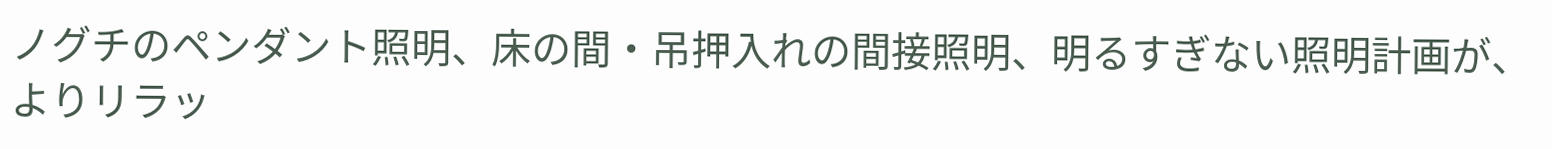ノグチのペンダント照明、床の間・吊押入れの間接照明、明るすぎない照明計画が、よりリラッ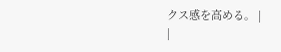クス感を高める。 |
|